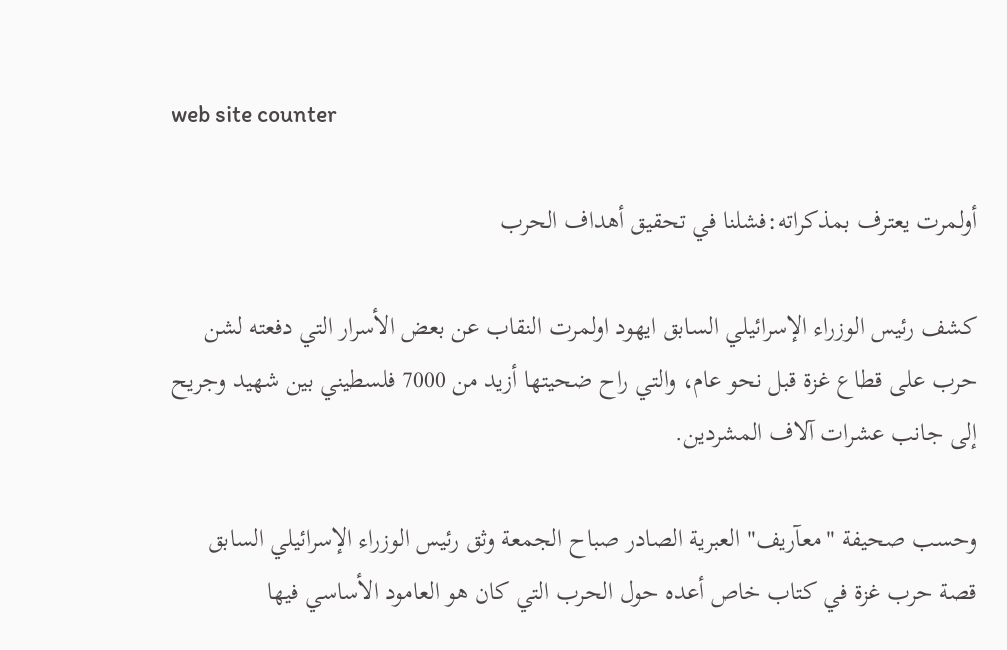web site counter

أولمرت يعترف بمذكراته:فشلنا في تحقيق أهداف الحرب

كشف رئيس الوزراء الإسرائيلي السابق ايهود اولمرت النقاب عن بعض الأسرار التي دفعته لشن حرب على قطاع غزة قبل نحو عام، والتي راح ضحيتها أزيد من 7000 فلسطيني بين شهيد وجريح إلى جانب عشرات آلاف المشردين.

وحسب صحيفة "معآريف" العبرية الصادر صباح الجمعة وثق رئيس الوزراء الإسرائيلي السابق قصة حرب غزة في كتاب خاص أعده حول الحرب التي كان هو العامود الأساسي فيها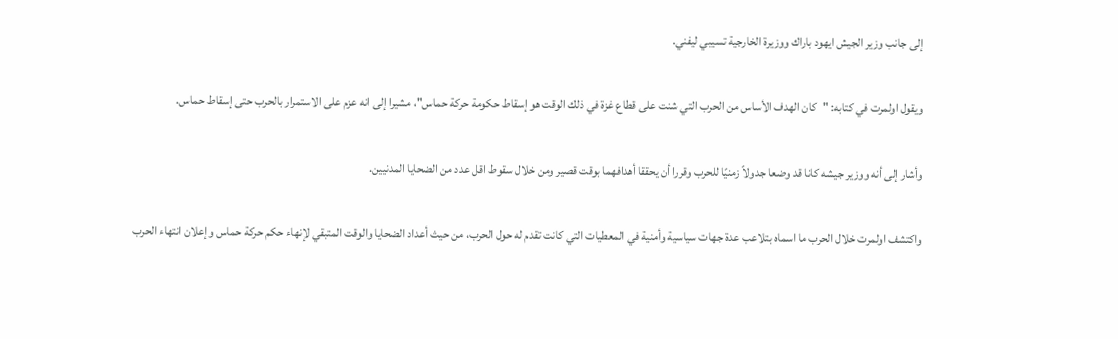إلى جانب وزير الجيش ايهود باراك ووزيرة الخارجية تسيبي ليفني.

ويقول اولمرت في كتابه: "كان الهدف الأساس من الحرب التي شنت على قطاع غزة في ذلك الوقت هو إسقاط حكومة حركة حماس"، مشيرا إلى انه عزم على الاستمرار بالحرب حتى إسقاط حماس.

وأشار إلى أنه ووزير جيشه كانا قد وضعا جدولاً زمنيًا للحرب وقررا أن يحققا أهدافهما بوقت قصير ومن خلال سقوط اقل عدد من الضحايا المدنيين.

واكتشف اولمرت خلال الحرب ما اسماه بتلاعب عدة جهات سياسية وأمنية في المعطيات التي كانت تقدم له حول الحرب، من حيث أعداد الضحايا والوقت المتبقي لإنهاء حكم حركة حماس وإعلان انتهاء الحرب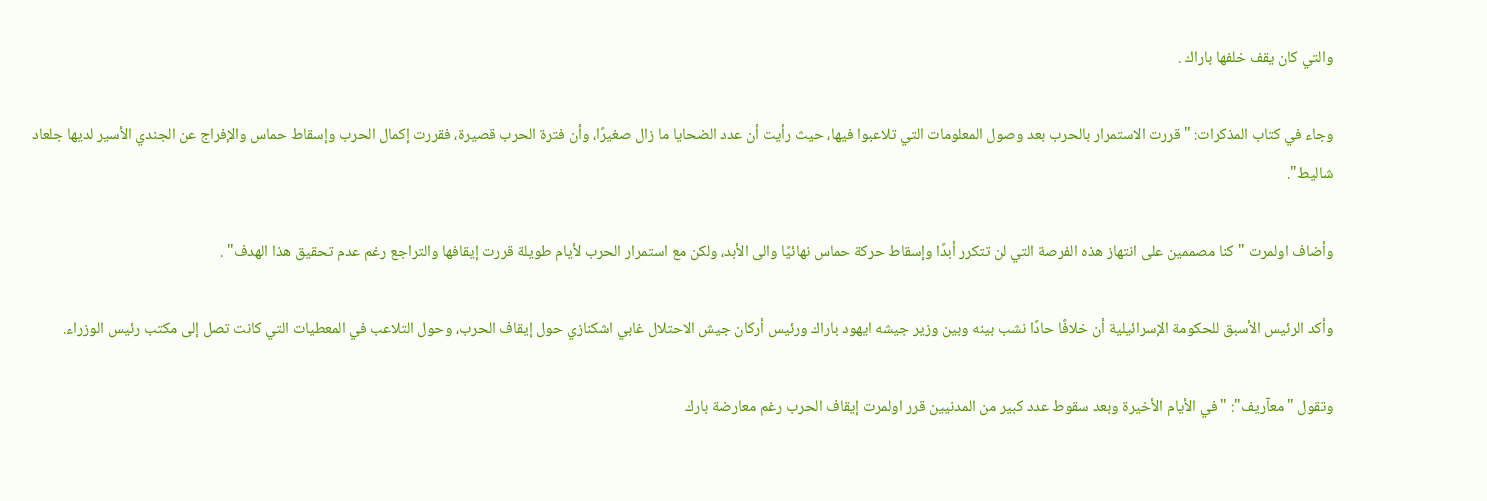والتي كان يقف خلفها باراك .

وجاء في كتاب المذكرات: "قررت الاستمرار بالحرب بعد وصول المعلومات التي تلاعبوا فيها، حيث رأيت أن عدد الضحايا ما زال صغيرًا، وأن فترة الحرب قصيرة، فقررت إكمال الحرب وإسقاط حماس والإفراج عن الجندي الأسير لديها جلعاد شاليط".

وأضاف اولمرت "كنا مصممين على انتهاز هذه الفرصة التي لن تتكرر أبدًا وإسقاط حركة حماس نهائيًا والى الأبد، ولكن مع استمرار الحرب لأيام طويلة قررت إيقافها والتراجع رغم عدم تحقيق هذا الهدف" .

وأكد الرئيس الأسبق للحكومة الإسرائيلية أن خلافًا حادًا نشب بينه وبين وزير جيشه ايهود باراك ورئيس أركان جيش الاحتلال غابي اشكنازي حول إيقاف الحرب، وحول التلاعب في المعطيات التي كانت تصل إلى مكتب رئيس الوزراء.

وتقول "معآريف": "في الأيام الأخيرة وبعد سقوط عدد كبير من المدنيين قرر اولمرت إيقاف الحرب رغم معارضة بارك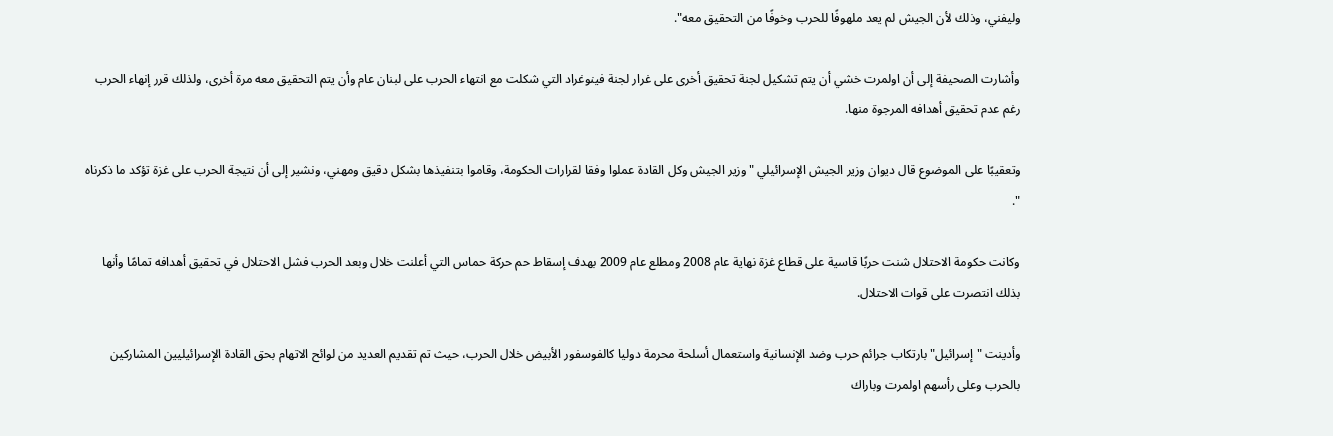وليفني، وذلك لأن الجيش لم يعد ملهوفًا للحرب وخوفًا من التحقيق معه".

وأشارت الصحيفة إلى أن اولمرت خشي أن يتم تشكيل لجنة تحقيق أخرى على غرار لجنة فينوغراد التي شكلت مع انتهاء الحرب على لبنان عام وأن يتم التحقيق معه مرة أخرى، ولذلك قرر إنهاء الحرب رغم عدم تحقيق أهدافه المرجوة منها.

وتعقيبًا على الموضوع قال ديوان وزير الجيش الإسرائيلي "وزير الجيش وكل القادة عملوا وفقا لقرارات الحكومة، وقاموا بتنفيذها بشكل دقيق ومهني، ونشير إلى أن نتيجة الحرب على غزة تؤكد ما ذكرناه ".

وكانت حكومة الاحتلال شنت حربًا قاسية على قطاع غزة نهاية عام 2008 ومطلع عام 2009 بهدف إسقاط حم حركة حماس التي أعلنت خلال وبعد الحرب فشل الاحتلال في تحقيق أهدافه تمامًا وأنها بذلك انتصرت على قوات الاحتلال.

وأدينت "إسرائيل" بارتكاب جرائم حرب وضد الإنسانية واستعمال أسلحة محرمة دوليا كالفوسفور الأبيض خلال الحرب، حيث تم تقديم العديد من لوائح الاتهام بحق القادة الإسرائيليين المشاركين بالحرب وعلى رأسهم اولمرت وباراك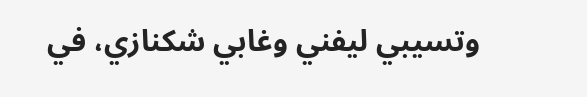وتسيبي ليفني وغابي شكنازي، في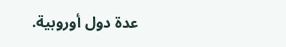عدة دول أوروبية.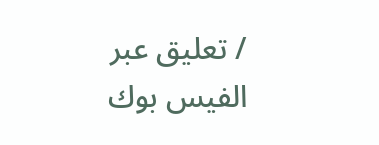/ تعليق عبر الفيس بوك